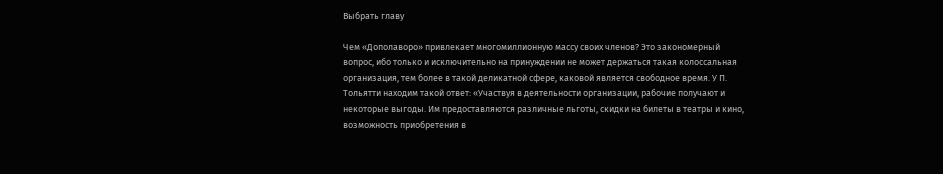Выбрать главу

Чем «Дополаворо» привлекает многомиллионную массу своих членов? Это закономерный вопрос, ибо только и исключительно на принуждении не может держаться такая колоссальная организация, тем более в такой деликатной сфере, каковой является свободное время. У П. Тольятти находим такой ответ: «Участвуя в деятельности организации, рабочие получают и некоторые выгоды. Им предоставляются различные льготы, скидки на билеты в театры и кино, возможность приобретения в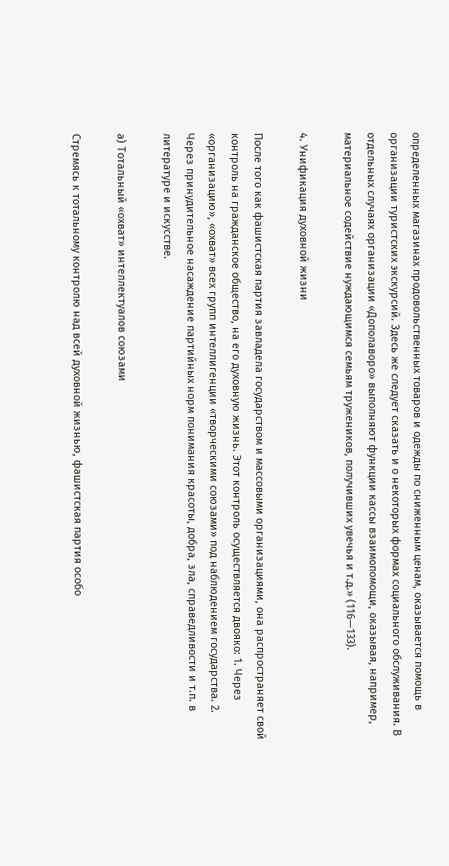определенных магазинах продовольственных товаров и одежды по сниженным ценам, оказывается помощь в организации туристских экскурсий. Здесь же следует сказать и о некоторых формах социального обслуживания. В отдельных случаях организации «Дополаворо» выполняют функции кассы взаимопомощи, оказывая, например, материальное содействие нуждающимся семьям тружеников, получивших увечья и т.д.» (116—133).

4. Унификация духовной жизни

После того как фашистская партия завладела государством и массовыми организациями, она распространяет свой контроль на гражданское общество, на его духовную жизнь. Этот контроль осуществляется двояко: 1. Через «организацию», «охват» всех групп интеллигенции «творческими союзами» под наблюдением государства. 2. Через принудительное насаждение партийных норм понимания красоты, добра, зла, справедливости и т.п. в литературе и искусстве.

а) Тотальный «охват» интеллектуалов союзами

Стремясь к тотальному контролю над всей духовной жизнью, фашистская партия особо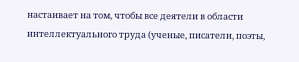настаивает на том, чтобы все деятели в области интеллектуального труда (ученые, писатели, поэты,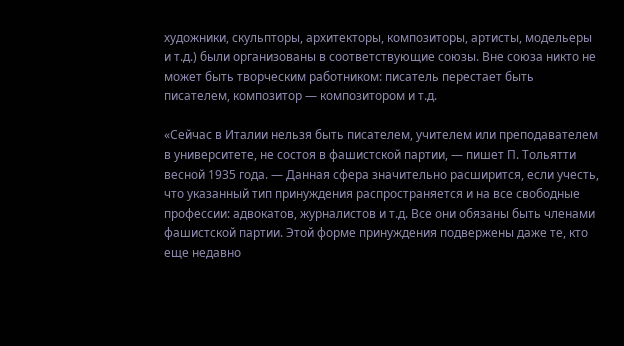художники, скульпторы, архитекторы, композиторы, артисты, модельеры и т.д.) были организованы в соответствующие союзы. Вне союза никто не может быть творческим работником: писатель перестает быть писателем, композитор — композитором и т.д.

«Сейчас в Италии нельзя быть писателем, учителем или преподавателем в университете, не состоя в фашистской партии, — пишет П. Тольятти весной 1935 года. — Данная сфера значительно расширится, если учесть, что указанный тип принуждения распространяется и на все свободные профессии: адвокатов, журналистов и т.д. Все они обязаны быть членами фашистской партии. Этой форме принуждения подвержены даже те, кто еще недавно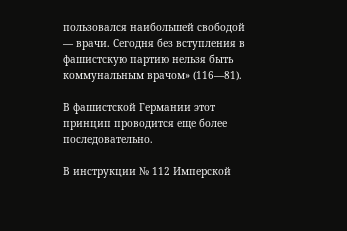пользовался наибольшей свободой — врачи. Сегодня без вступления в фашистскую партию нельзя быть коммунальным врачом» (116—81).

В фашистской Германии этот принцип проводится еще более последовательно.

В инструкции № 112 Имперской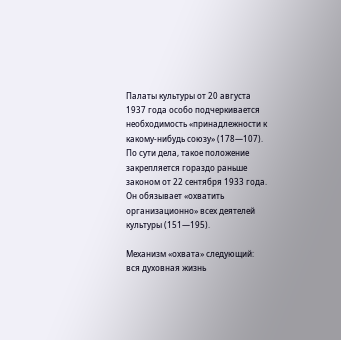Палаты культуры от 20 августа 1937 года особо подчеркивается необходимость «принадлежности к какому-нибудь союзу» (178—107). По сути дела, такое положение закрепляется гораздо раньше законом от 22 сентября 1933 года. Он обязывает «охватить организационно» всех деятелей культуры (151—195).

Механизм «охвата» следующий: вся духовная жизнь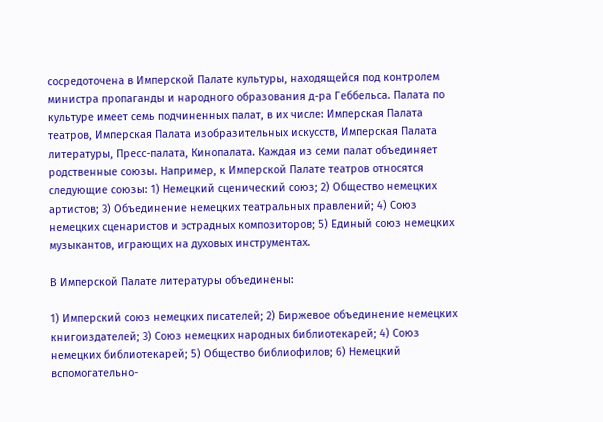сосредоточена в Имперской Палате культуры, находящейся под контролем министра пропаганды и народного образования д-ра Геббельса. Палата по культуре имеет семь подчиненных палат, в их числе: Имперская Палата театров, Имперская Палата изобразительных искусств, Имперская Палата литературы, Пресс-палата, Кинопалата. Каждая из семи палат объединяет родственные союзы. Например, к Имперской Палате театров относятся следующие союзы: 1) Немецкий сценический союз; 2) Общество немецких артистов; 3) Объединение немецких театральных правлений; 4) Союз немецких сценаристов и эстрадных композиторов; 5) Единый союз немецких музыкантов, играющих на духовых инструментах.

В Имперской Палате литературы объединены:

1) Имперский союз немецких писателей; 2) Биржевое объединение немецких книгоиздателей; 3) Союз немецких народных библиотекарей; 4) Союз немецких библиотекарей; 5) Общество библиофилов; 6) Немецкий вспомогательно-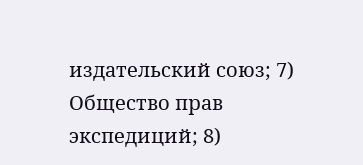издательский союз; 7) Общество прав экспедиций; 8)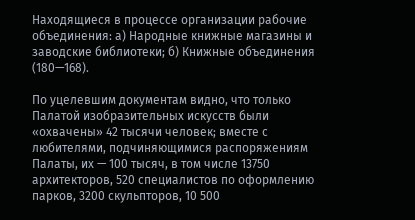Находящиеся в процессе организации рабочие объединения: а) Народные книжные магазины и заводские библиотеки; б) Книжные объединения (180—168).

По уцелевшим документам видно, что только Палатой изобразительных искусств были «охвачены» 42 тысячи человек; вместе с любителями, подчиняющимися распоряжениям Палаты, их — 100 тысяч, в том числе 13750 архитекторов, 520 специалистов по оформлению парков, 3200 скульпторов, 10 500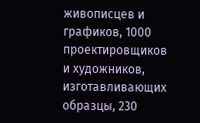живописцев и графиков, 1000 проектировщиков и художников, изготавливающих образцы, 230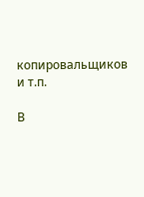копировальщиков и т.п.

В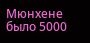Мюнхене было 5000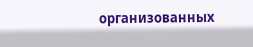организованных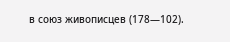в союз живописцев (178—102).